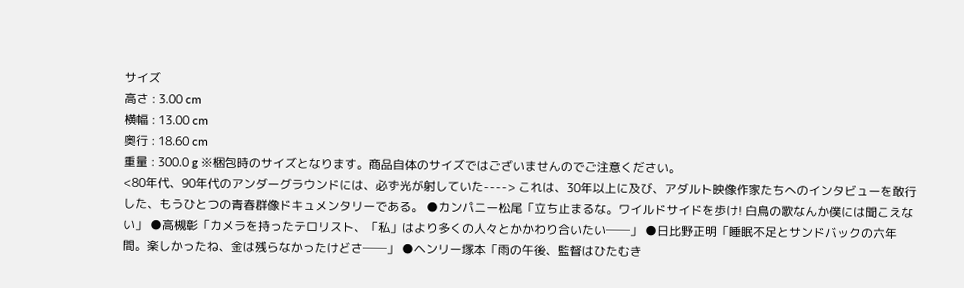サイズ
高さ : 3.00 cm
横幅 : 13.00 cm
奥行 : 18.60 cm
重量 : 300.0 g ※梱包時のサイズとなります。商品自体のサイズではございませんのでご注意ください。
<80年代、90年代のアンダーグラウンドには、必ず光が射していた----> これは、30年以上に及び、アダルト映像作家たちへのインタビューを敢行した、もうひとつの青春群像ドキュメンタリーである。 ●カンパニー松尾「立ち止まるな。ワイルドサイドを歩け! 白鳥の歌なんか僕には聞こえない」 ●高槻彰「カメラを持ったテロリスト、「私」はより多くの人々とかかわり合いたい──」 ●日比野正明「睡眠不足とサンドバックの六年間。楽しかったね、金は残らなかったけどさ──」 ●ヘンリー塚本「雨の午後、監督はひたむき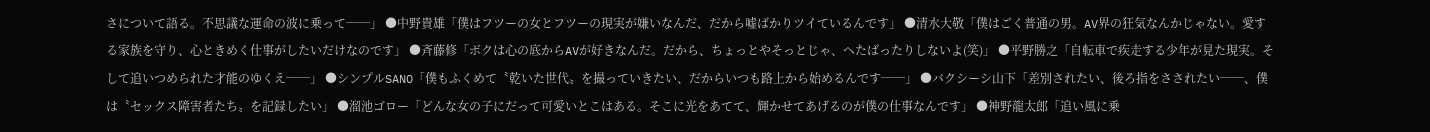さについて語る。不思議な運命の波に乗って──」 ●中野貴雄「僕はフツーの女とフツーの現実が嫌いなんだ、だから嘘ばかりツイているんです」 ●清水大敬「僕はごく普通の男。AV界の狂気なんかじゃない。愛する家族を守り、心ときめく仕事がしたいだけなのです」 ●斉藤修「ボクは心の底からAVが好きなんだ。だから、ちょっとやそっとじゃ、へたばったりしないよ(笑)」 ●平野勝之「自転車で疾走する少年が見た現実。そして追いつめられた才能のゆくえ──」 ●シンプルSANO「僕もふくめて〝乾いた世代〟を撮っていきたい、だからいつも路上から始めるんです──」 ●バクシーシ山下「差別されたい、後ろ指をさされたい──、僕は〝セックス障害者たち〟を記録したい」 ●溜池ゴロー「どんな女の子にだって可愛いとこはある。そこに光をあてて、輝かせてあげるのが僕の仕事なんです」 ●神野龍太郎「追い風に乗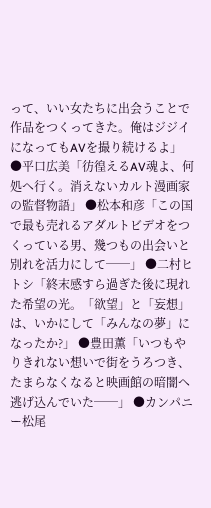って、いい女たちに出会うことで作品をつくってきた。俺はジジイになってもAVを撮り続けるよ」 ●平口広美「彷徨えるAV魂よ、何処へ行く。消えないカルト漫画家の監督物語」 ●松本和彦「この国で最も売れるアダルトビデオをつくっている男、幾つもの出会いと別れを活力にして──」 ●二村ヒトシ「終末感すら過ぎた後に現れた希望の光。「欲望」と「妄想」は、いかにして「みんなの夢」になったか?」 ●豊田薫「いつもやりきれない想いで街をうろつき、たまらなくなると映画館の暗闇へ逃げ込んでいた──」 ●カンパニー松尾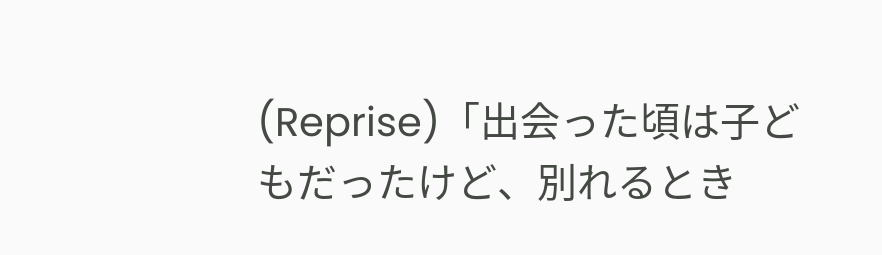(Reprise)「出会った頃は子どもだったけど、別れるとき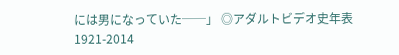には男になっていた──」 ◎アダルトビデオ史年表1921-2014